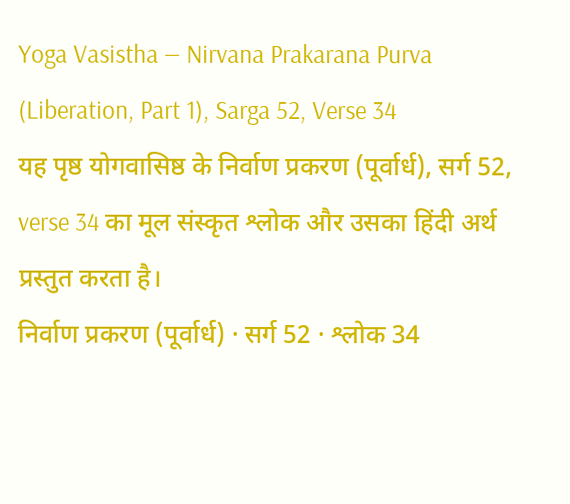Yoga Vasistha — Nirvana Prakarana Purva (Liberation, Part 1), Sarga 52, Verse 34
यह पृष्ठ योगवासिष्ठ के निर्वाण प्रकरण (पूर्वार्ध), सर्ग 52, verse 34 का मूल संस्कृत श्लोक और उसका हिंदी अर्थ प्रस्तुत करता है।
निर्वाण प्रकरण (पूर्वार्ध) · सर्ग 52 · श्लोक 34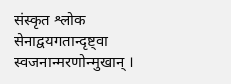संस्कृत श्लोक
सेनाद्वयगतान्दृष्ट्वा स्वजनान्मरणोन्मुखान् ।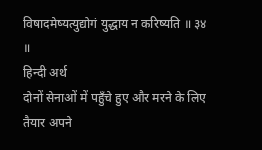विषादमेष्यत्युद्योगं युद्धाय न करिष्यति ॥ ३४ ॥
हिन्दी अर्थ
दोनों सेनाओं में पहुँचे हुए और मरने के लिए तैयार अपने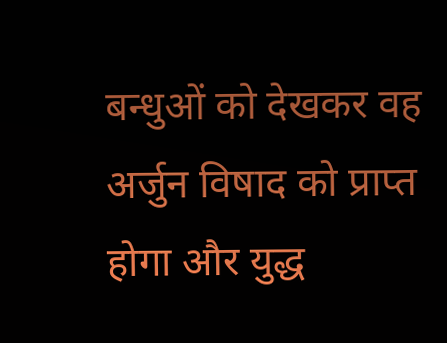बन्धुओं को देखकर वह अर्जुन विषाद को प्राप्त होगा और युद्ध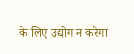के लिए उद्योग न करेगा